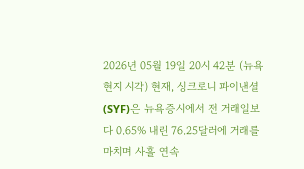2026년 05월 19일 20시 42분 (뉴욕 현지 시각) 현재, 싱크로니 파이낸셜 (SYF)은 뉴욕증시에서 전 거래일보다 0.65% 내린 76.25달러에 거래를 마치며 사흘 연속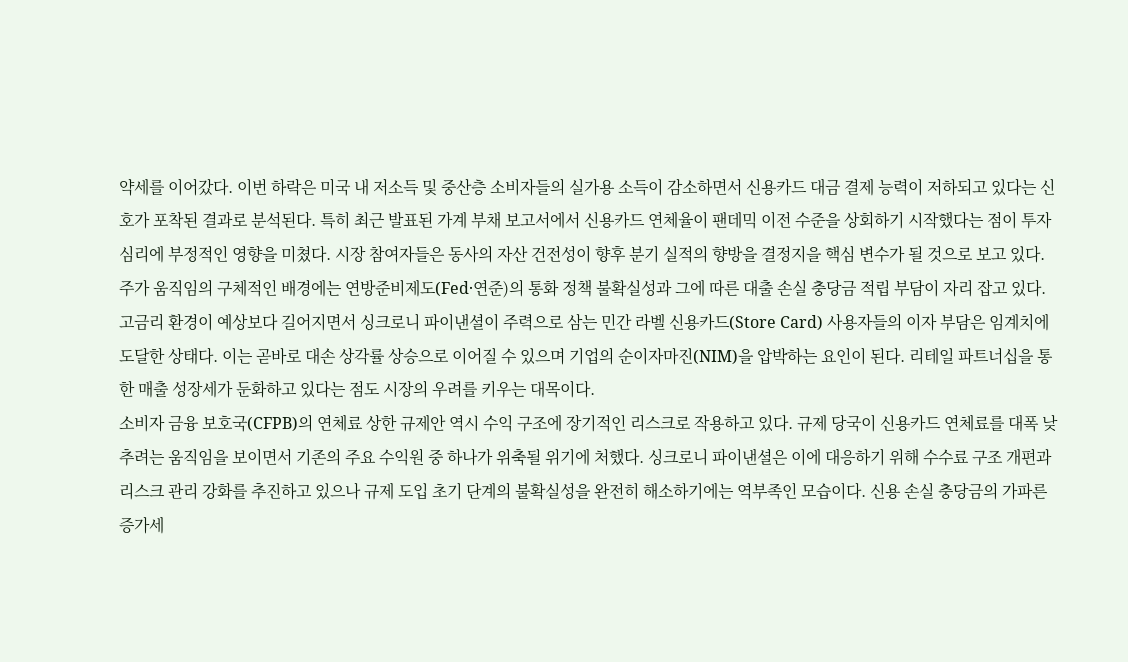약세를 이어갔다. 이번 하락은 미국 내 저소득 및 중산층 소비자들의 실가용 소득이 감소하면서 신용카드 대금 결제 능력이 저하되고 있다는 신호가 포착된 결과로 분석된다. 특히 최근 발표된 가계 부채 보고서에서 신용카드 연체율이 팬데믹 이전 수준을 상회하기 시작했다는 점이 투자 심리에 부정적인 영향을 미쳤다. 시장 참여자들은 동사의 자산 건전성이 향후 분기 실적의 향방을 결정지을 핵심 변수가 될 것으로 보고 있다.
주가 움직임의 구체적인 배경에는 연방준비제도(Fed·연준)의 통화 정책 불확실성과 그에 따른 대출 손실 충당금 적립 부담이 자리 잡고 있다. 고금리 환경이 예상보다 길어지면서 싱크로니 파이낸셜이 주력으로 삼는 민간 라벨 신용카드(Store Card) 사용자들의 이자 부담은 임계치에 도달한 상태다. 이는 곧바로 대손 상각률 상승으로 이어질 수 있으며 기업의 순이자마진(NIM)을 압박하는 요인이 된다. 리테일 파트너십을 통한 매출 성장세가 둔화하고 있다는 점도 시장의 우려를 키우는 대목이다.
소비자 금융 보호국(CFPB)의 연체료 상한 규제안 역시 수익 구조에 장기적인 리스크로 작용하고 있다. 규제 당국이 신용카드 연체료를 대폭 낮추려는 움직임을 보이면서 기존의 주요 수익원 중 하나가 위축될 위기에 처했다. 싱크로니 파이낸셜은 이에 대응하기 위해 수수료 구조 개편과 리스크 관리 강화를 추진하고 있으나 규제 도입 초기 단계의 불확실성을 완전히 해소하기에는 역부족인 모습이다. 신용 손실 충당금의 가파른 증가세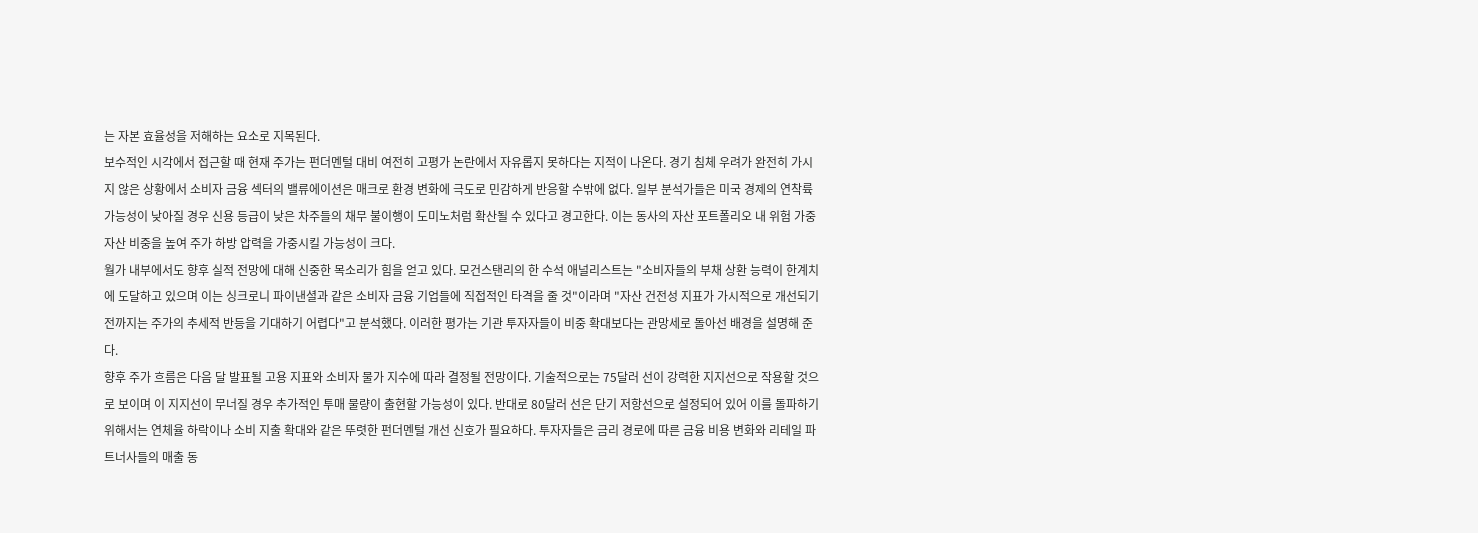는 자본 효율성을 저해하는 요소로 지목된다.
보수적인 시각에서 접근할 때 현재 주가는 펀더멘털 대비 여전히 고평가 논란에서 자유롭지 못하다는 지적이 나온다. 경기 침체 우려가 완전히 가시지 않은 상황에서 소비자 금융 섹터의 밸류에이션은 매크로 환경 변화에 극도로 민감하게 반응할 수밖에 없다. 일부 분석가들은 미국 경제의 연착륙 가능성이 낮아질 경우 신용 등급이 낮은 차주들의 채무 불이행이 도미노처럼 확산될 수 있다고 경고한다. 이는 동사의 자산 포트폴리오 내 위험 가중 자산 비중을 높여 주가 하방 압력을 가중시킬 가능성이 크다.
월가 내부에서도 향후 실적 전망에 대해 신중한 목소리가 힘을 얻고 있다. 모건스탠리의 한 수석 애널리스트는 "소비자들의 부채 상환 능력이 한계치에 도달하고 있으며 이는 싱크로니 파이낸셜과 같은 소비자 금융 기업들에 직접적인 타격을 줄 것"이라며 "자산 건전성 지표가 가시적으로 개선되기 전까지는 주가의 추세적 반등을 기대하기 어렵다"고 분석했다. 이러한 평가는 기관 투자자들이 비중 확대보다는 관망세로 돌아선 배경을 설명해 준다.
향후 주가 흐름은 다음 달 발표될 고용 지표와 소비자 물가 지수에 따라 결정될 전망이다. 기술적으로는 75달러 선이 강력한 지지선으로 작용할 것으로 보이며 이 지지선이 무너질 경우 추가적인 투매 물량이 출현할 가능성이 있다. 반대로 80달러 선은 단기 저항선으로 설정되어 있어 이를 돌파하기 위해서는 연체율 하락이나 소비 지출 확대와 같은 뚜렷한 펀더멘털 개선 신호가 필요하다. 투자자들은 금리 경로에 따른 금융 비용 변화와 리테일 파트너사들의 매출 동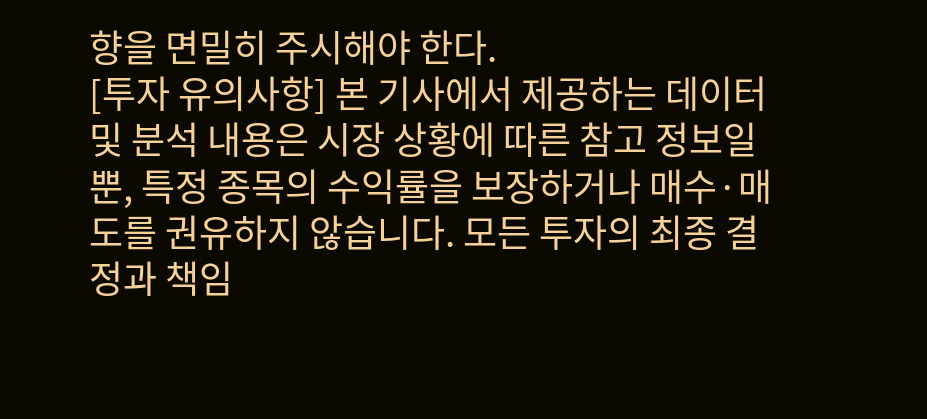향을 면밀히 주시해야 한다.
[투자 유의사항] 본 기사에서 제공하는 데이터 및 분석 내용은 시장 상황에 따른 참고 정보일 뿐, 특정 종목의 수익률을 보장하거나 매수·매도를 권유하지 않습니다. 모든 투자의 최종 결정과 책임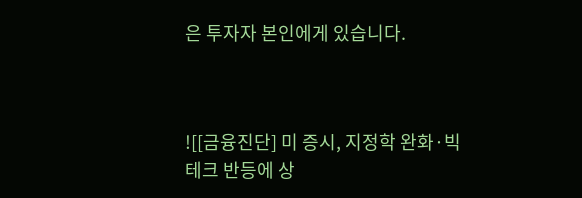은 투자자 본인에게 있습니다.



![[금융진단] 미 증시, 지정학 완화·빅테크 반등에 상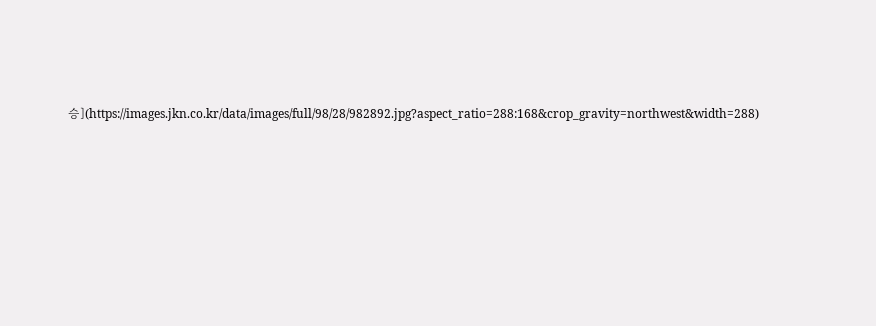승](https://images.jkn.co.kr/data/images/full/98/28/982892.jpg?aspect_ratio=288:168&crop_gravity=northwest&width=288)